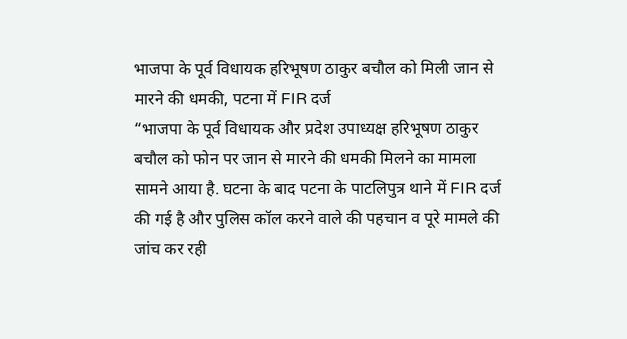भाजपा के पूर्व विधायक हरिभूषण ठाकुर बचौल को मिली जान से मारने की धमकी, पटना में FIR दर्ज
“भाजपा के पूर्व विधायक और प्रदेश उपाध्यक्ष हरिभूषण ठाकुर बचौल को फोन पर जान से मारने की धमकी मिलने का मामला सामने आया है. घटना के बाद पटना के पाटलिपुत्र थाने में FIR दर्ज की गई है और पुलिस कॉल करने वाले की पहचान व पूरे मामले की जांच कर रही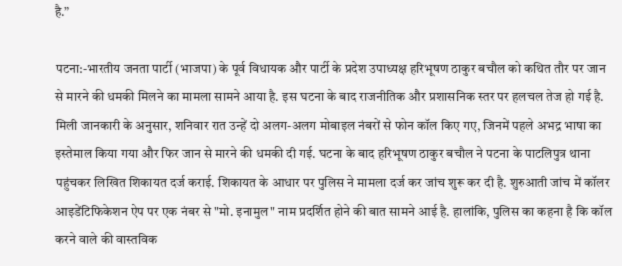है.”

पटना:-भारतीय जनता पार्टी (भाजपा) के पूर्व विधायक और पार्टी के प्रदेश उपाध्यक्ष हरिभूषण ठाकुर बचौल को कथित तौर पर जान से मारने की धमकी मिलने का मामला सामने आया है. इस घटना के बाद राजनीतिक और प्रशासनिक स्तर पर हलचल तेज हो गई है. मिली जानकारी के अनुसार, शनिवार रात उन्हें दो अलग-अलग मोबाइल नंबरों से फोन कॉल किए गए, जिनमें पहले अभद्र भाषा का इस्तेमाल किया गया और फिर जान से मारने की धमकी दी गई. घटना के बाद हरिभूषण ठाकुर बचौल ने पटना के पाटलिपुत्र थाना पहुंचकर लिखित शिकायत दर्ज कराई. शिकायत के आधार पर पुलिस ने मामला दर्ज कर जांच शुरू कर दी है. शुरुआती जांच में कॉलर आइडेंटिफिकेशन ऐप पर एक नंबर से "मो. इनामुल" नाम प्रदर्शित होने की बात सामने आई है. हालांकि, पुलिस का कहना है कि कॉल करने वाले की वास्तविक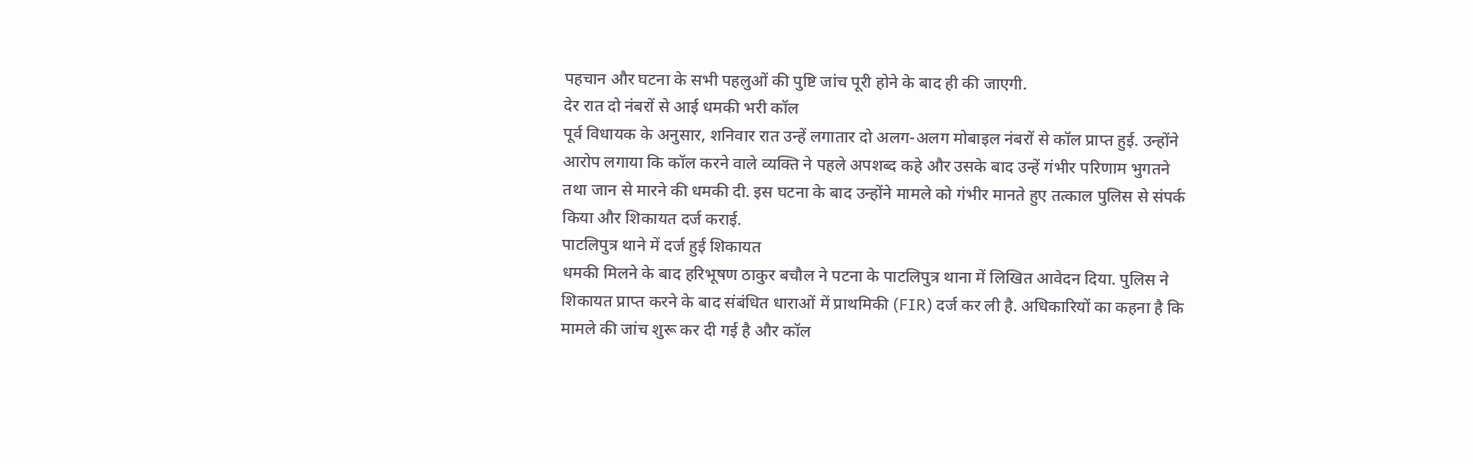पहचान और घटना के सभी पहलुओं की पुष्टि जांच पूरी होने के बाद ही की जाएगी.
देर रात दो नंबरों से आई धमकी भरी कॉल
पूर्व विधायक के अनुसार, शनिवार रात उन्हें लगातार दो अलग-अलग मोबाइल नंबरों से कॉल प्राप्त हुई. उन्होंने आरोप लगाया कि कॉल करने वाले व्यक्ति ने पहले अपशब्द कहे और उसके बाद उन्हें गंभीर परिणाम भुगतने तथा जान से मारने की धमकी दी. इस घटना के बाद उन्होंने मामले को गंभीर मानते हुए तत्काल पुलिस से संपर्क किया और शिकायत दर्ज कराई.
पाटलिपुत्र थाने में दर्ज हुई शिकायत
धमकी मिलने के बाद हरिभूषण ठाकुर बचौल ने पटना के पाटलिपुत्र थाना में लिखित आवेदन दिया. पुलिस ने शिकायत प्राप्त करने के बाद संबंधित धाराओं में प्राथमिकी (FIR) दर्ज कर ली है. अधिकारियों का कहना है कि मामले की जांच शुरू कर दी गई है और कॉल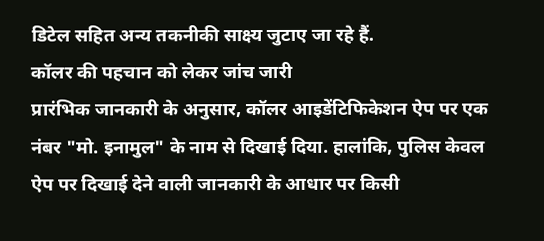डिटेल सहित अन्य तकनीकी साक्ष्य जुटाए जा रहे हैं.
कॉलर की पहचान को लेकर जांच जारी
प्रारंभिक जानकारी के अनुसार, कॉलर आइडेंटिफिकेशन ऐप पर एक नंबर "मो. इनामुल" के नाम से दिखाई दिया. हालांकि, पुलिस केवल ऐप पर दिखाई देने वाली जानकारी के आधार पर किसी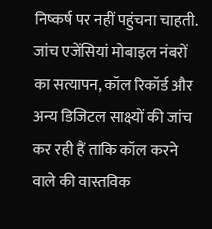निष्कर्ष पर नहीं पहुंचना चाहती. जांच एजेंसियां मोबाइल नंबरों का सत्यापन, कॉल रिकॉर्ड और अन्य डिजिटल साक्ष्यों की जांच कर रही हैं ताकि कॉल करने वाले की वास्तविक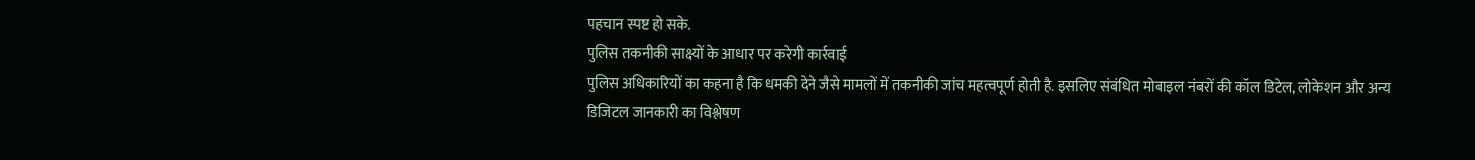पहचान स्पष्ट हो सके.
पुलिस तकनीकी साक्ष्यों के आधार पर करेगी कार्रवाई
पुलिस अधिकारियों का कहना है कि धमकी देने जैसे मामलों में तकनीकी जांच महत्वपूर्ण होती है. इसलिए संबंधित मोबाइल नंबरों की कॉल डिटेल, लोकेशन और अन्य डिजिटल जानकारी का विश्लेषण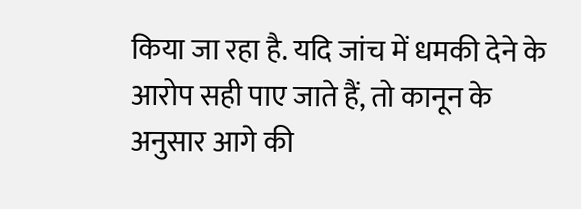किया जा रहा है. यदि जांच में धमकी देने के आरोप सही पाए जाते हैं, तो कानून के अनुसार आगे की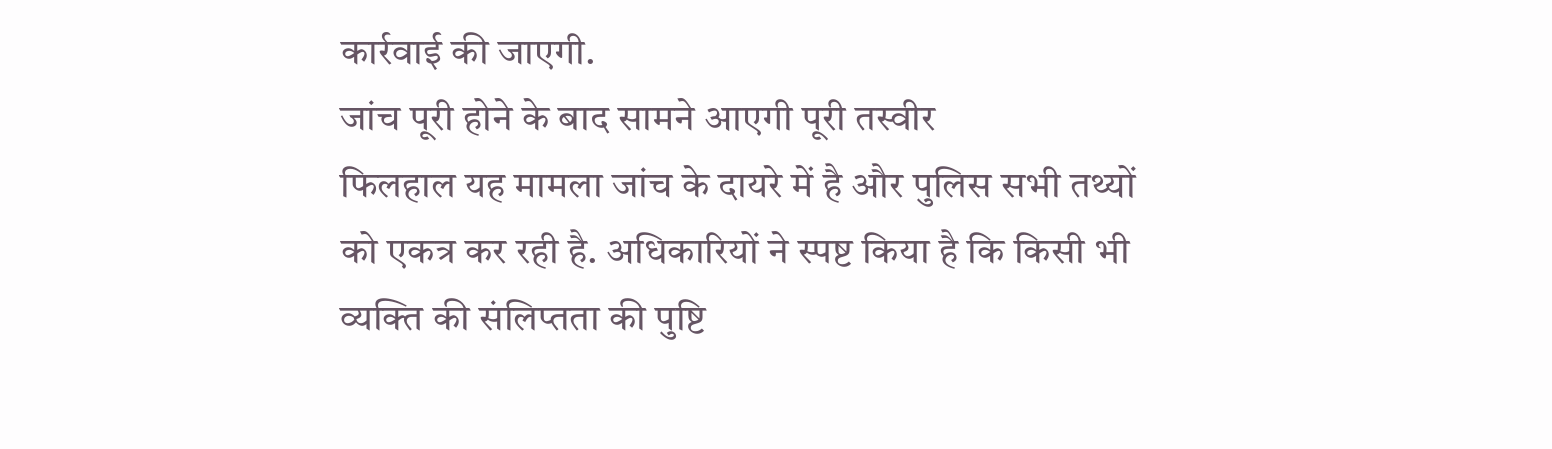कार्रवाई की जाएगी.
जांच पूरी होने के बाद सामने आएगी पूरी तस्वीर
फिलहाल यह मामला जांच के दायरे में है और पुलिस सभी तथ्यों को एकत्र कर रही है. अधिकारियों ने स्पष्ट किया है कि किसी भी व्यक्ति की संलिप्तता की पुष्टि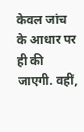केवल जांच के आधार पर ही की जाएगी. वहीं,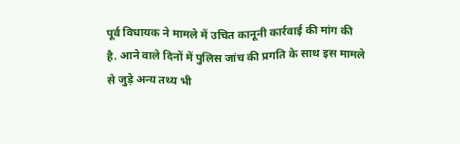पूर्व विधायक ने मामले में उचित कानूनी कार्रवाई की मांग की है. आने वाले दिनों में पुलिस जांच की प्रगति के साथ इस मामले से जुड़े अन्य तथ्य भी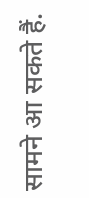सामने आ सकते हैं.